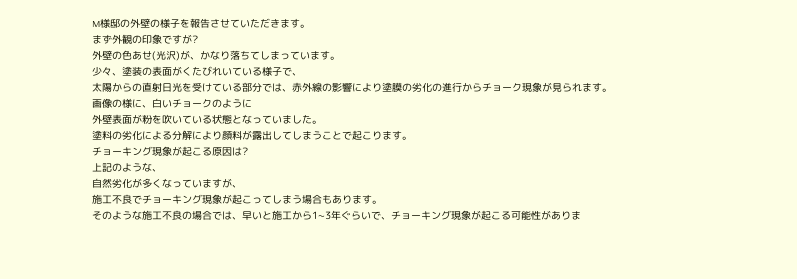M様邸の外壁の様子を報告させていただきます。
まず外観の印象ですが?
外壁の色あせ(光沢)が、かなり落ちてしまっています。
少々、塗装の表面がくたびれいている様子で、
太陽からの直射日光を受けている部分では、赤外線の影響により塗膜の劣化の進行からチョーク現象が見られます。
画像の様に、白いチョークのように
外壁表面が粉を吹いている状態となっていました。
塗料の劣化による分解により顔料が露出してしまうことで起こります。
チョーキング現象が起こる原因は?
上記のような、
自然劣化が多くなっていますが、
施工不良でチョーキング現象が起こってしまう場合もあります。
そのような施工不良の場合では、早いと施工から1~3年ぐらいで、チョーキング現象が起こる可能性がありま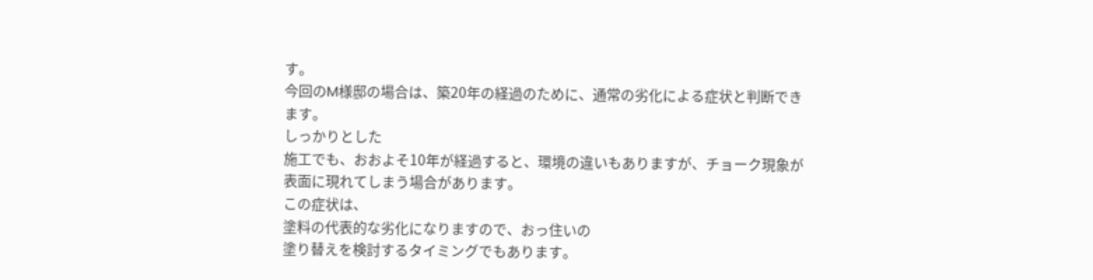す。
今回のM様邸の場合は、築20年の経過のために、通常の劣化による症状と判断できます。
しっかりとした
施工でも、おおよそ10年が経過すると、環境の違いもありますが、チョーク現象が表面に現れてしまう場合があります。
この症状は、
塗料の代表的な劣化になりますので、おっ住いの
塗り替えを検討するタイミングでもあります。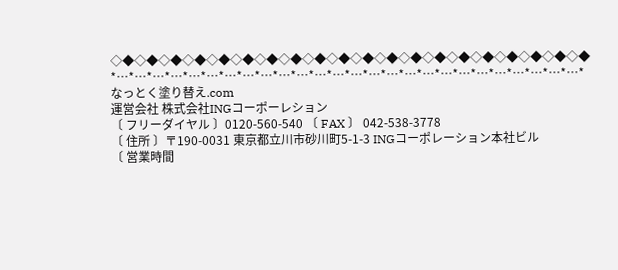◇◆◇◆◇◆◇◆◇◆◇◆◇◆◇◆◇◆◇◆◇◆◇◆◇◆◇◆◇◆◇◆◇◆◇◆◇◆◇◆
*…*…*…*…*…*…*…*…*…*…*…*…*…*…*…*…*…*…*…*…*…*…*…*…*…*…*
なっとく塗り替え.com
運営会社 株式会社INGコーポーレション
〔 フリーダイヤル 〕0120-560-540 〔 FAX 〕 042-538-3778
〔 住所 〕〒190-0031 東京都立川市砂川町5-1-3 INGコーポレーション本社ビル
〔 営業時間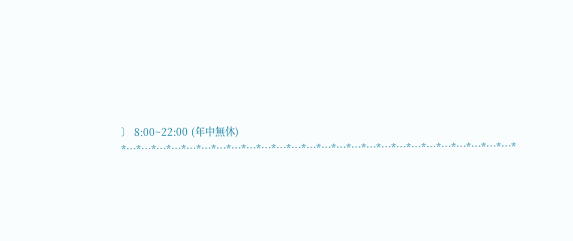〕 8:00~22:00 (年中無休)
*…*…*…*…*…*…*…*…*…*…*…*…*…*…*…*…*…*…*…*…*…*…*…*…*…*…*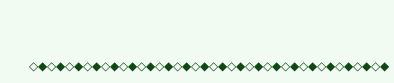◇◆◇◆◇◆◇◆◇◆◇◆◇◆◇◆◇◆◇◆◇◆◇◆◇◆◇◆◇◆◇◆◇◆◇◆◇◆◇◆